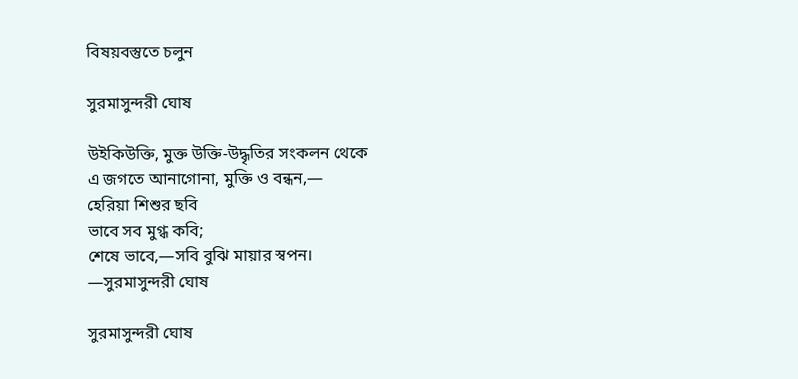বিষয়বস্তুতে চলুন

সুরমাসুন্দরী ঘোষ

উইকিউক্তি, মুক্ত উক্তি-উদ্ধৃতির সংকলন থেকে
এ জগতে আনাগোনা, মুক্তি ও বন্ধন,—
হেরিয়া শিশুর ছবি
ভাবে সব মুগ্ধ কবি;
শেষে ভাবে,—সবি বুঝি মায়ার স্বপন।
―সুরমাসুন্দরী ঘোষ

সুরমাসুন্দরী ঘোষ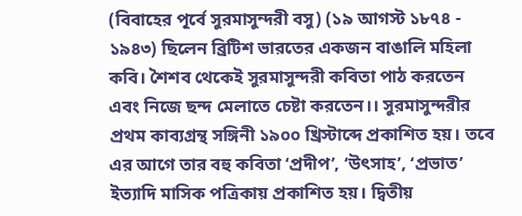(বিবাহের পূর্বে সুরমাসুন্দরী বসু) (১৯ আগস্ট ১৮৭৪ - ১৯৪৩) ছিলেন ব্রিটিশ ভারতের একজন বাঙালি মহিলা কবি। শৈশব থেকেই সুরমাসুন্দরী কবিতা পাঠ করতেন এবং নিজে ছন্দ মেলাতে চেষ্টা করতেন।। সুরমাসুন্দরীর প্রথম কাব্যগ্রন্থ সঙ্গিনী ১৯০০ খ্রিস্টাব্দে প্রকাশিত হয়। তবে এর আগে তার বহু কবিতা ‘প্রদীপ’, ‘উৎসাহ’, ‘প্রভাত’ ইত্যাদি মাসিক পত্রিকায় প্রকাশিত হয়। দ্বিতীয়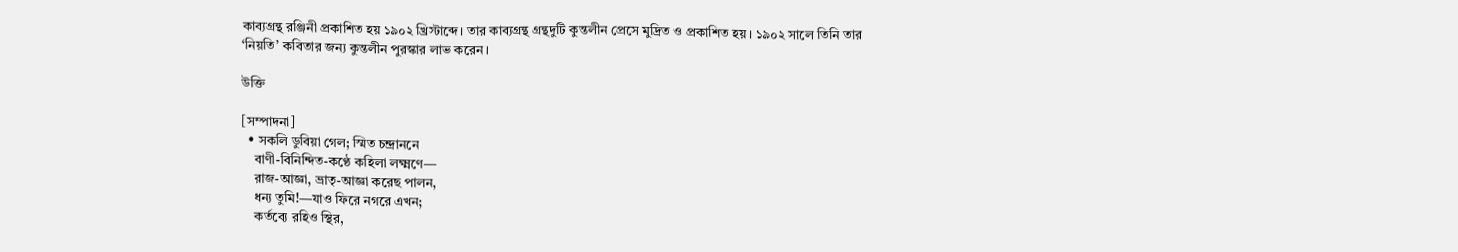কাব্যগ্রন্থ রঞ্জিনী প্রকাশিত হয় ১৯০২ খ্রিস্টাব্দে। তার কাব্যগ্রন্থ গ্রন্থদুটি কুন্তলীন প্রেসে মুদ্রিত ও প্রকাশিত হয়। ১৯০২ সালে তিনি তার ‘নিয়তি’ কবিতার জন্য কুন্তলীন পুরস্কার লাভ করেন।

উক্তি

[সম্পাদনা]
  • সকলি ডুবিয়া গেল; স্মিত চন্দ্রাননে
    বাণী-বিনিন্দিত-কণ্ঠে কহিলা লক্ষ্মণে—
    রাজ-আজ্ঞা, ভ্রাতৃ-আজ্ঞা করেছ পালন,
    ধন্য তুমি!—যাও ফিরে নগরে এখন;
    কর্তব্যে রহিও স্থির,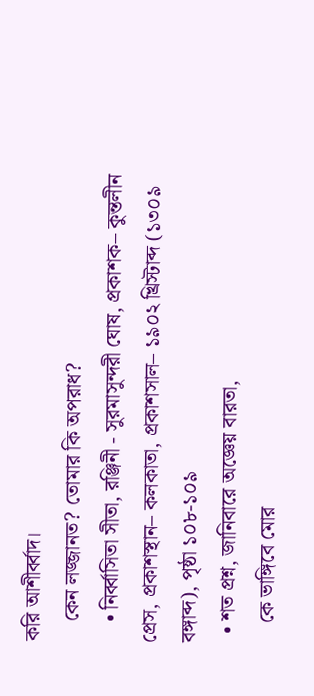করি আশীর্ব্বাদ।
    কেন লজ্জানত? তোমার কি অপরাধ?
    • নিৰ্ব্বাসিতা সীতা, রঞ্জিনী - সুরমাসুন্দরী ঘোষ, প্রকাশক– কুন্তলীন প্রেস, প্রকাশস্থান– কলকাতা, প্রকাশসাল– ১৯০২ খ্রিস্টাব্দ (১৩০৯ বঙ্গাব্দ), পৃষ্ঠা ১০৮-১০৯
  • শত প্রশ্ন, জানিবারে অজ্ঞেয় বারতা,
    কে ভাঙ্গিবে মোর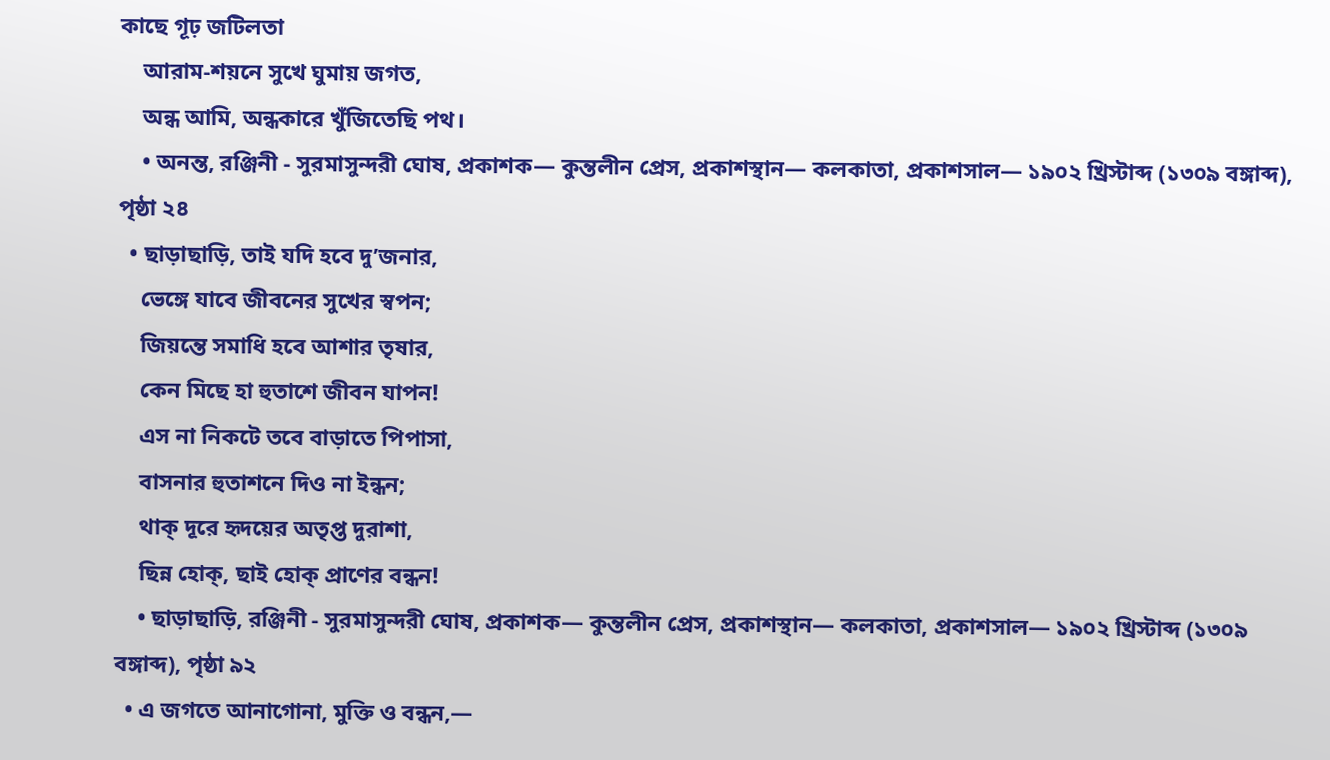কাছে গূঢ় জটিলতা
    আরাম-শয়নে সুখে ঘুমায় জগত,
    অন্ধ আমি, অন্ধকারে খুঁজিতেছি পথ।
    • অনন্ত, রঞ্জিনী - সুরমাসুন্দরী ঘোষ, প্রকাশক— কুন্তলীন প্রেস, প্রকাশস্থান— কলকাতা, প্রকাশসাল— ১৯০২ খ্রিস্টাব্দ (১৩০৯ বঙ্গাব্দ), পৃষ্ঠা ২৪
  • ছাড়াছাড়ি, তাই যদি হবে দু’জনার,
    ভেঙ্গে যাবে জীবনের সুখের স্বপন;
    জিয়ন্তে সমাধি হবে আশার তৃষার,
    কেন মিছে হা হুতাশে জীবন যাপন!
    এস না নিকটে তবে বাড়াতে পিপাসা,
    বাসনার হুতাশনে দিও না ইন্ধন;
    থাক্ দূরে হৃদয়ের অতৃপ্ত দুরাশা,
    ছিন্ন হোক্‌, ছাই হোক্‌ প্রাণের বন্ধন!
    • ছাড়াছাড়ি, রঞ্জিনী - সুরমাসুন্দরী ঘোষ, প্রকাশক— কুন্তলীন প্রেস, প্রকাশস্থান— কলকাতা, প্রকাশসাল— ১৯০২ খ্রিস্টাব্দ (১৩০৯ বঙ্গাব্দ), পৃষ্ঠা ৯২
  • এ জগতে আনাগোনা, মুক্তি ও বন্ধন,—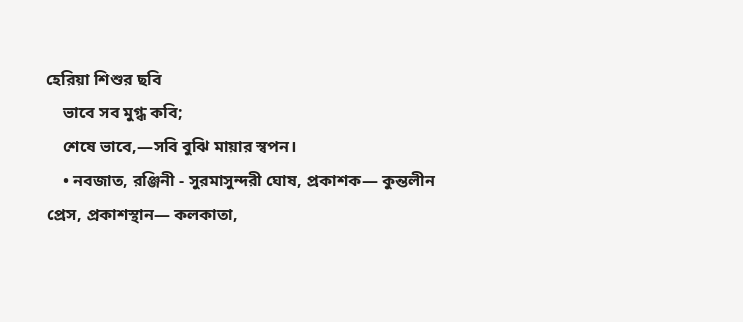হেরিয়া শিশুর ছবি
    ভাবে সব মুগ্ধ কবি;
    শেষে ভাবে,—সবি বুঝি মায়ার স্বপন।
    • নবজাত, রঞ্জিনী - সুরমাসুন্দরী ঘোষ, প্রকাশক— কুন্তলীন প্রেস, প্রকাশস্থান— কলকাতা,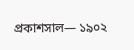প্রকাশসাল— ১৯০২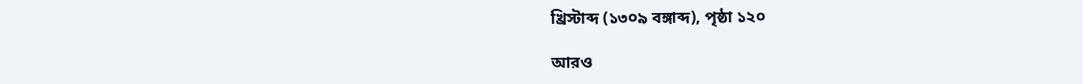খ্রিস্টাব্দ (১৩০৯ বঙ্গাব্দ), পৃষ্ঠা ১২০

আরও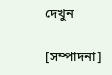দেখুন

[সম্পাদনা]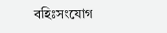বহিঃসংযোগ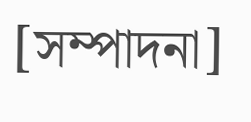[সম্পাদনা]